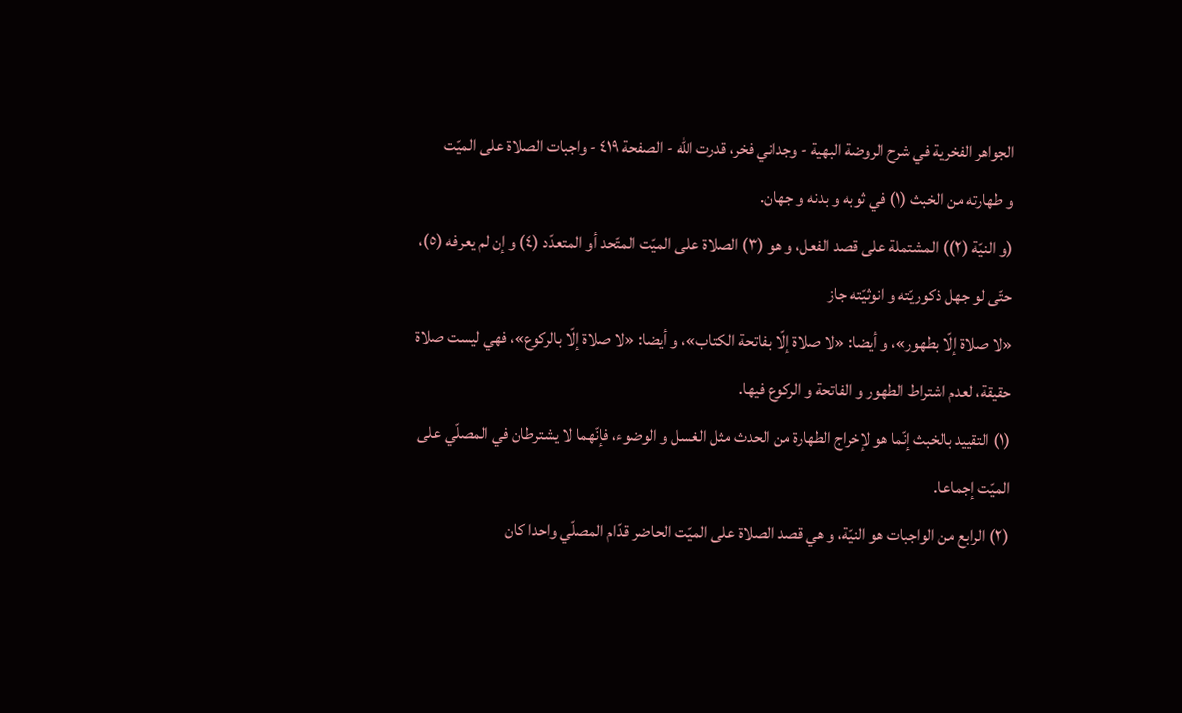الجواهر الفخرية في شرح الروضة البهية - وجداني فخر، قدرت الله - الصفحة ٤١٩ - واجبات الصلاة على الميّت
و طهارته من الخبث (١) في ثوبه و بدنه و جهان.
(و النيّة (٢)) المشتملة على قصد الفعل، و هو (٣) الصلاة على الميّت المتّحد أو المتعدّد (٤) و إن لم يعرفه (٥)، حتّى لو جهل ذكوريّته و انوثيّته جاز
«لا صلاة إلّا بطهور»، و أيضا: «لا صلاة إلّا بفاتحة الكتاب»، و أيضا: «لا صلاة إلّا بالركوع»، فهي ليست صلاة حقيقة، لعدم اشتراط الطهور و الفاتحة و الركوع فيها.
(١) التقييد بالخبث إنّما هو لإخراج الطهارة من الحدث مثل الغسل و الوضوء، فإنّهما لا يشترطان في المصلّي على الميّت إجماعا.
(٢) الرابع من الواجبات هو النيّة، و هي قصد الصلاة على الميّت الحاضر قدّام المصلّي واحدا كان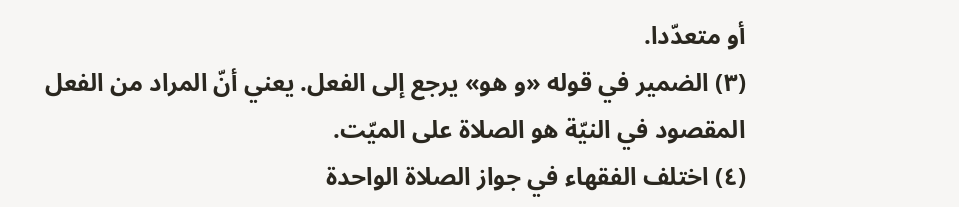أو متعدّدا.
(٣) الضمير في قوله «و هو» يرجع إلى الفعل. يعني أنّ المراد من الفعل المقصود في النيّة هو الصلاة على الميّت.
(٤) اختلف الفقهاء في جواز الصلاة الواحدة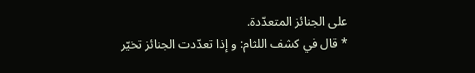على الجنائز المتعدّدة.
* قال في كشف اللثام: و إذا تعدّدت الجنائز تخيّر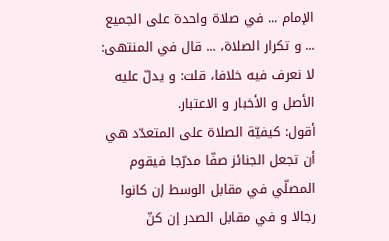الإمام ... في صلاة واحدة على الجميع ... و تكرار الصلاة، ... قال في المنتهى: لا نعرف فيه خلافا، قلت: و يدلّ عليه الأصل و الأخبار و الاعتبار.
أقول: كيفيّة الصلاة على المتعدّد هي أن تجعل الجنائز صفّا مدرّجا فيقوم المصلّي في مقابل الوسط إن كانوا رجالا و في مقابل الصدر إن كنّ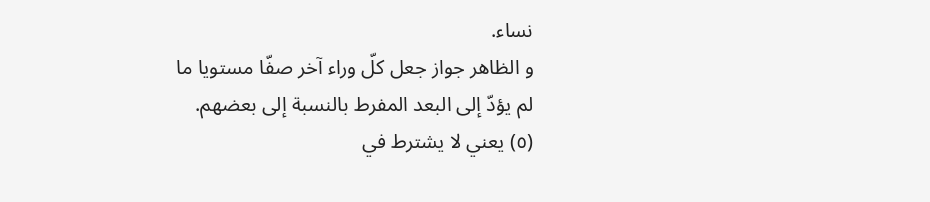نساء.
و الظاهر جواز جعل كلّ وراء آخر صفّا مستويا ما لم يؤدّ إلى البعد المفرط بالنسبة إلى بعضهم.
(٥) يعني لا يشترط في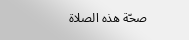صحّة هذه الصلاة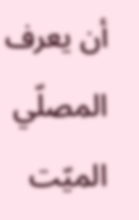أن يعرف المصلّي الميّت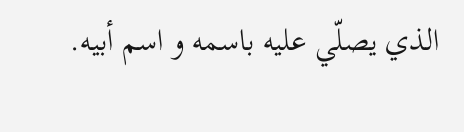الذي يصلّي عليه باسمه و اسم أبيه.